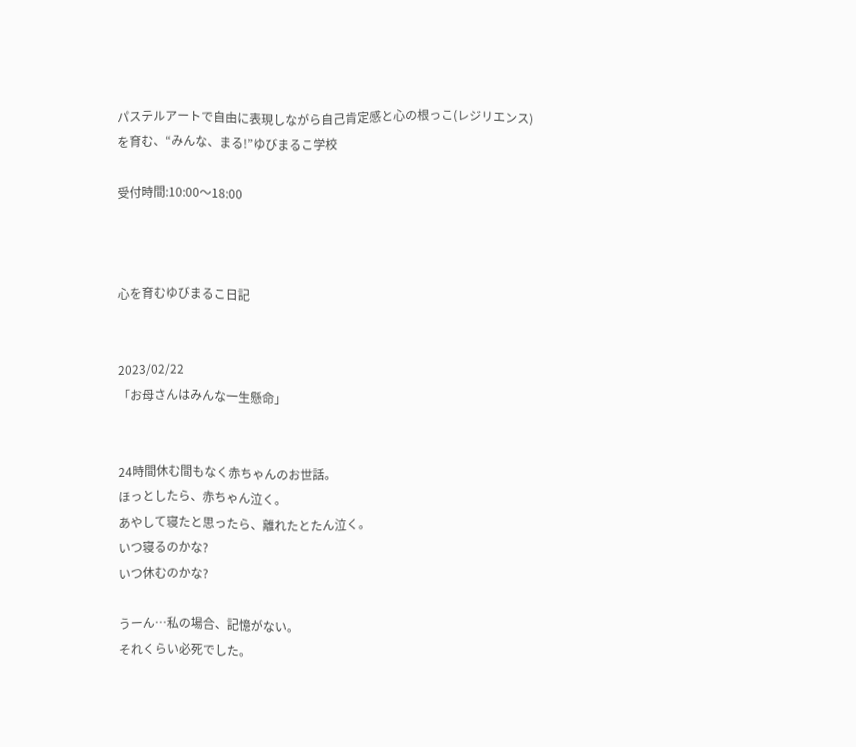パステルアートで自由に表現しながら自己肯定感と心の根っこ(レジリエンス)を育む、“みんな、まる!”ゆびまるこ学校

受付時間:10:00〜18:00



心を育むゆびまるこ日記


2023/02/22
「お母さんはみんな一生懸命」


24時間休む間もなく赤ちゃんのお世話。
ほっとしたら、赤ちゃん泣く。
あやして寝たと思ったら、離れたとたん泣く。
いつ寝るのかな?
いつ休むのかな?

うーん…私の場合、記憶がない。
それくらい必死でした。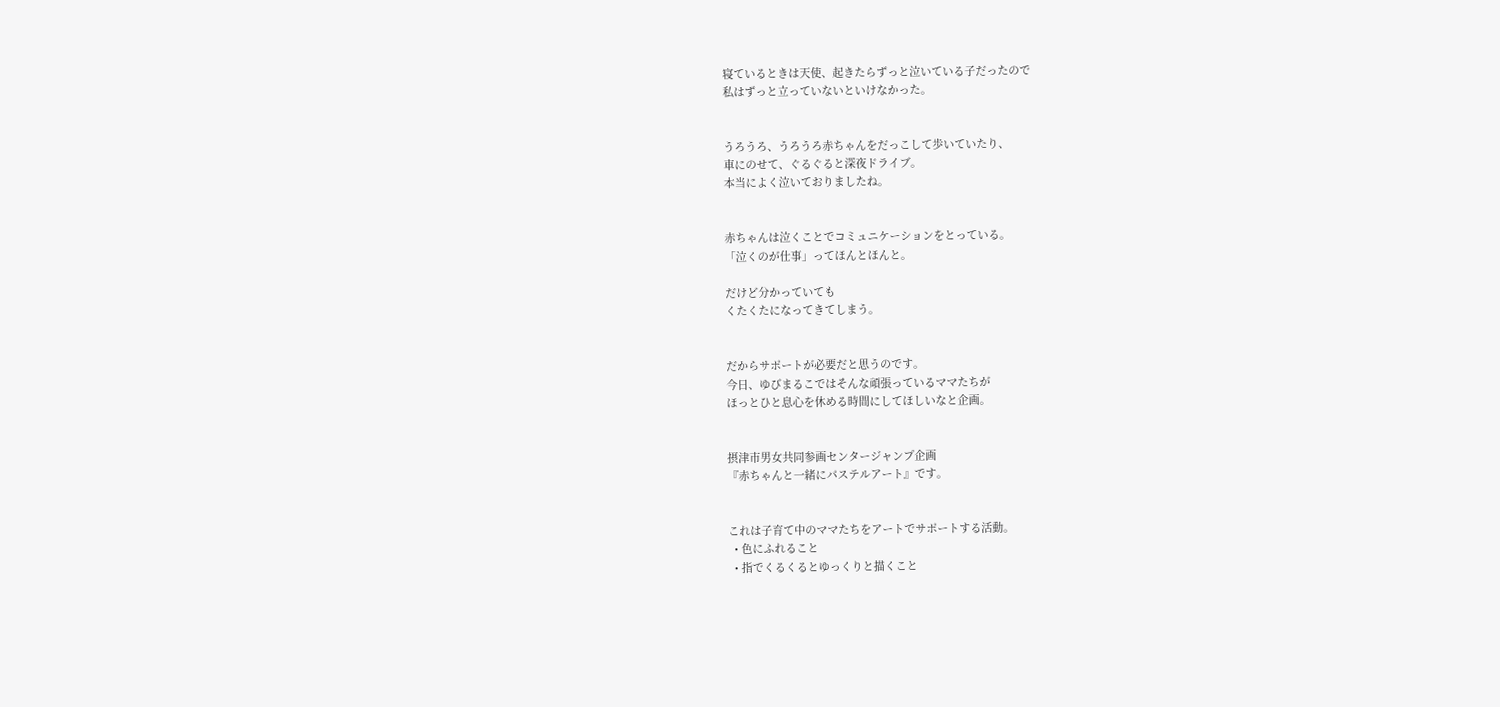寝ているときは天使、起きたらずっと泣いている子だったので
私はずっと立っていないといけなかった。


うろうろ、うろうろ赤ちゃんをだっこして歩いていたり、
車にのせて、ぐるぐると深夜ドライブ。
本当によく泣いておりましたね。


赤ちゃんは泣くことでコミュニケーションをとっている。
「泣くのが仕事」ってほんとほんと。

だけど分かっていても
くたくたになってきてしまう。


だからサポートが必要だと思うのです。
今日、ゆびまるこではそんな頑張っているママたちが
ほっとひと息心を休める時間にしてほしいなと企画。


摂津市男女共同参画センタージャンプ企画
『赤ちゃんと一緒にパステルアート』です。


これは子育て中のママたちをアートでサポートする活動。
  • 色にふれること
  • 指でくるくるとゆっくりと描くこと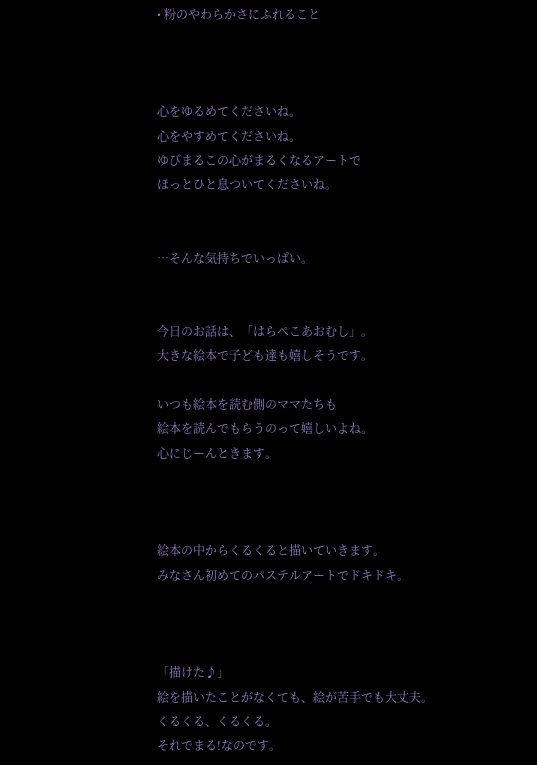• 粉のやわらかさにふれること



心をゆるめてくださいね。
心をやすめてくださいね。
ゆびまるこの心がまるくなるアートで
ほっとひと息ついてくださいね。


…そんな気持ちでいっぱい。


今日のお話は、「はらぺこあおむし」。
大きな絵本で子ども達も嬉しそうです。

いつも絵本を読む側のママたちも
絵本を読んでもらうのって嬉しいよね。
心にじーんときます。



絵本の中からくるくると描いていきます。
みなさん初めてのパステルアートでドキドキ。



「描けた♪」
絵を描いたことがなくても、絵が苦手でも大丈夫。
くるくる、くるくる。
それでまる!なのです。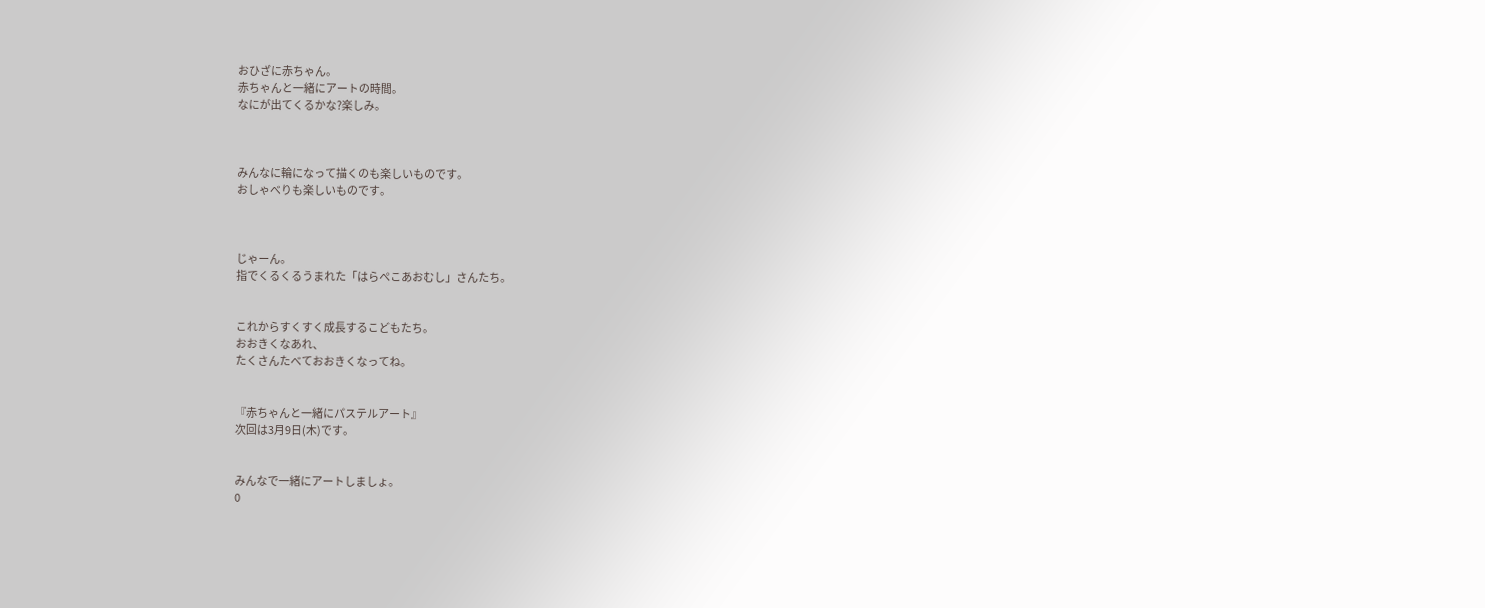おひざに赤ちゃん。
赤ちゃんと一緒にアートの時間。
なにが出てくるかな?楽しみ。



みんなに輪になって描くのも楽しいものです。
おしゃべりも楽しいものです。



じゃーん。
指でくるくるうまれた「はらぺこあおむし」さんたち。


これからすくすく成長するこどもたち。
おおきくなあれ、
たくさんたべておおきくなってね。


『赤ちゃんと一緒にパステルアート』
次回は3月9日(木)です。


みんなで一緒にアートしましょ。
0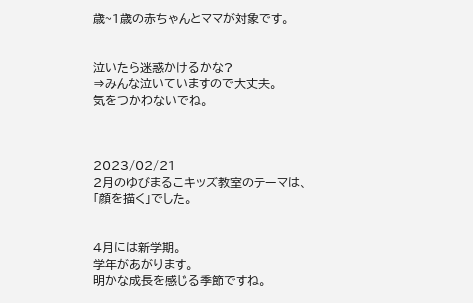歳~1歳の赤ちゃんとママが対象です。


泣いたら迷惑かけるかな?
⇒みんな泣いていますので大丈夫。
気をつかわないでね。



2023/02/21
2月のゆびまるこキッズ教室のテーマは、
「顔を描く」でした。


4月には新学期。
学年があがります。
明かな成長を感じる季節ですね。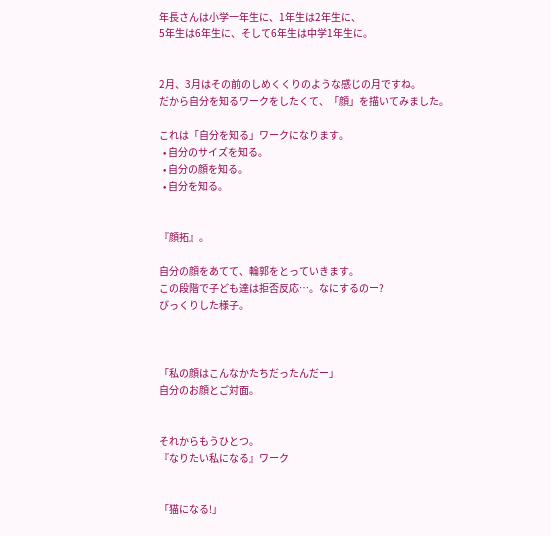年長さんは小学一年生に、1年生は2年生に、
5年生は6年生に、そして6年生は中学1年生に。


2月、3月はその前のしめくくりのような感じの月ですね。
だから自分を知るワークをしたくて、「顔」を描いてみました。

これは「自分を知る」ワークになります。
  • 自分のサイズを知る。
  • 自分の顔を知る。
  • 自分を知る。


『顔拓』。

自分の顔をあてて、輪郭をとっていきます。
この段階で子ども達は拒否反応…。なにするのー?
びっくりした様子。



「私の顔はこんなかたちだったんだー」
自分のお顔とご対面。


それからもうひとつ。
『なりたい私になる』ワーク


「猫になる!」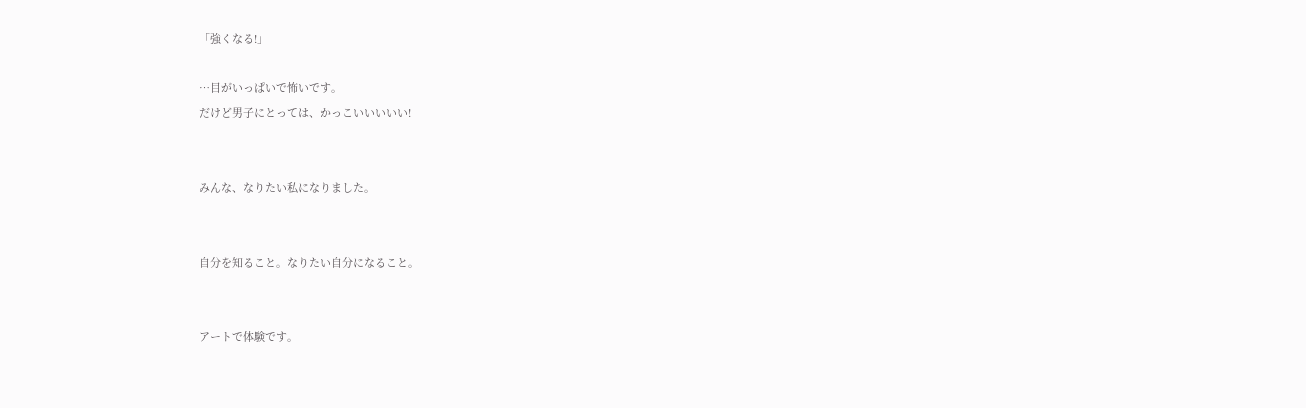「強くなる!」

…目がいっぱいで怖いです。
だけど男子にとっては、かっこいいいいい!


みんな、なりたい私になりました。


自分を知ること。なりたい自分になること。


アートで体験です。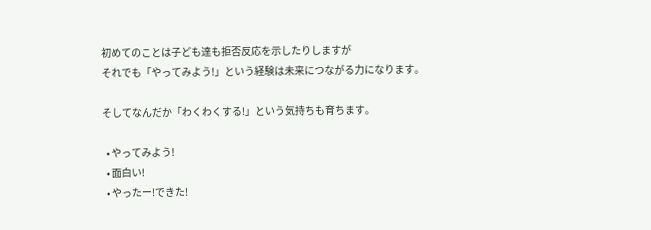初めてのことは子ども達も拒否反応を示したりしますが
それでも「やってみよう!」という経験は未来につながる力になります。

そしてなんだか「わくわくする!」という気持ちも育ちます。

  • やってみよう!
  • 面白い!
  • やったー!できた!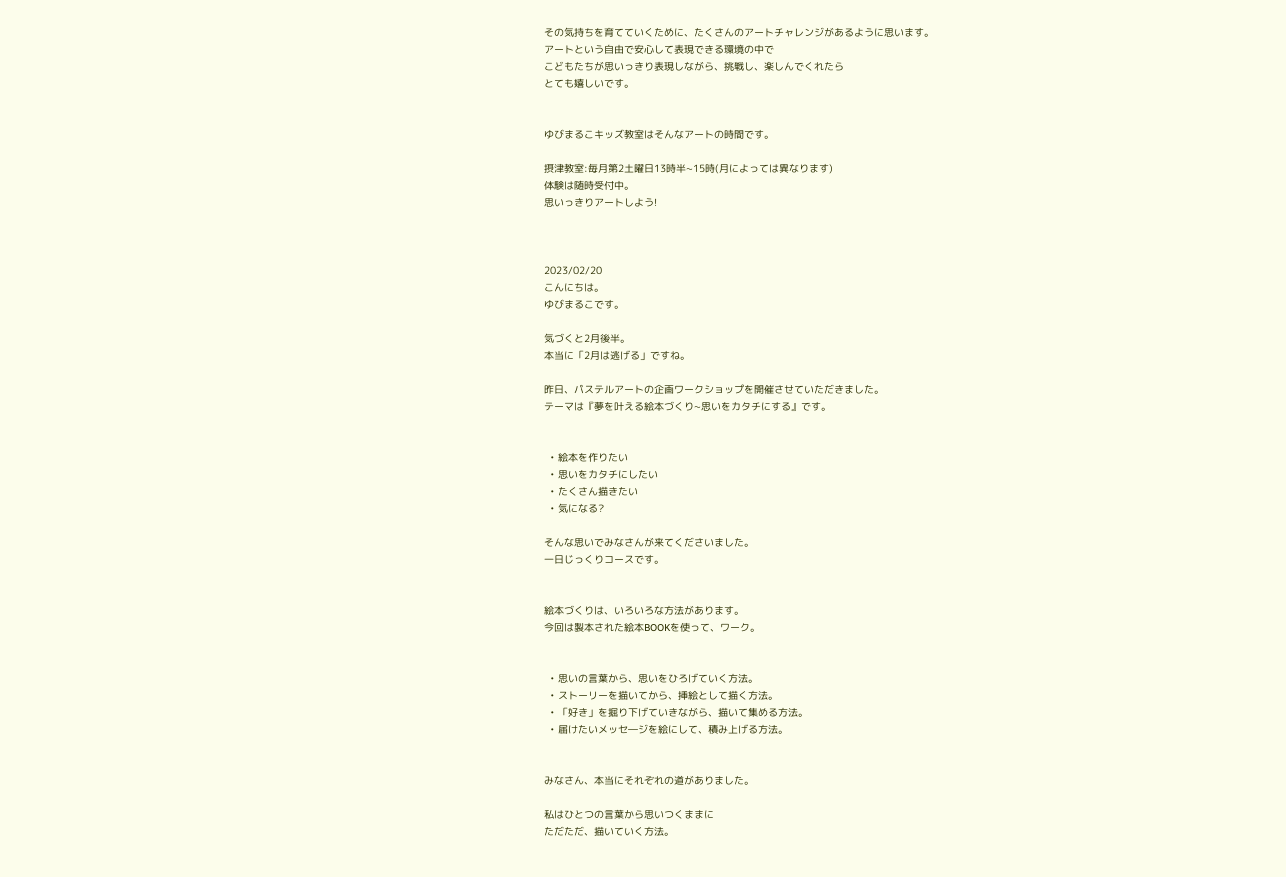その気持ちを育てていくために、たくさんのアートチャレンジがあるように思います。
アートという自由で安心して表現できる環境の中で
こどもたちが思いっきり表現しながら、挑戦し、楽しんでくれたら
とても嬉しいです。


ゆびまるこキッズ教室はそんなアートの時間です。

摂津教室:毎月第2土曜日13時半~15時(月によっては異なります)
体験は随時受付中。
思いっきりアートしよう!



2023/02/20
こんにちは。
ゆびまるこです。

気づくと2月後半。
本当に「2月は逃げる」ですね。

昨日、パステルアートの企画ワークショップを開催させていただきました。
テーマは『夢を叶える絵本づくり~思いをカタチにする』です。


  • 絵本を作りたい
  • 思いをカタチにしたい
  • たくさん描きたい
  • 気になる?

そんな思いでみなさんが来てくださいました。
一日じっくりコースです。


絵本づくりは、いろいろな方法があります。
今回は製本された絵本BOOKを使って、ワーク。


  • 思いの言葉から、思いをひろげていく方法。
  • ストーリーを描いてから、挿絵として描く方法。
  • 「好き」を掘り下げていきながら、描いて集める方法。
  • 届けたいメッセ―ジを絵にして、積み上げる方法。


みなさん、本当にそれぞれの道がありました。

私はひとつの言葉から思いつくままに
ただただ、描いていく方法。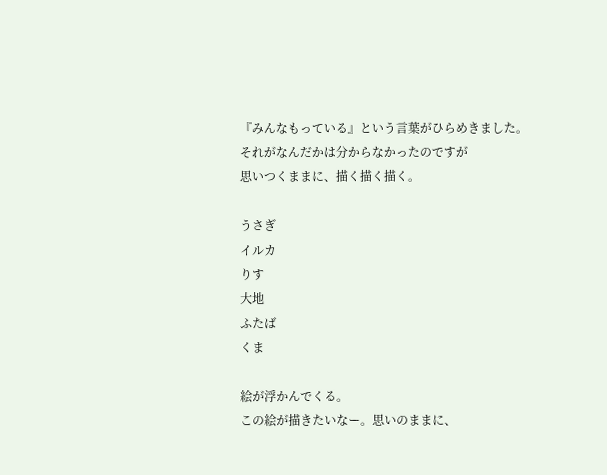『みんなもっている』という言葉がひらめきました。
それがなんだかは分からなかったのですが
思いつくままに、描く描く描く。

うさぎ
イルカ
りす
大地
ふたば
くま

絵が浮かんでくる。
この絵が描きたいなー。思いのままに、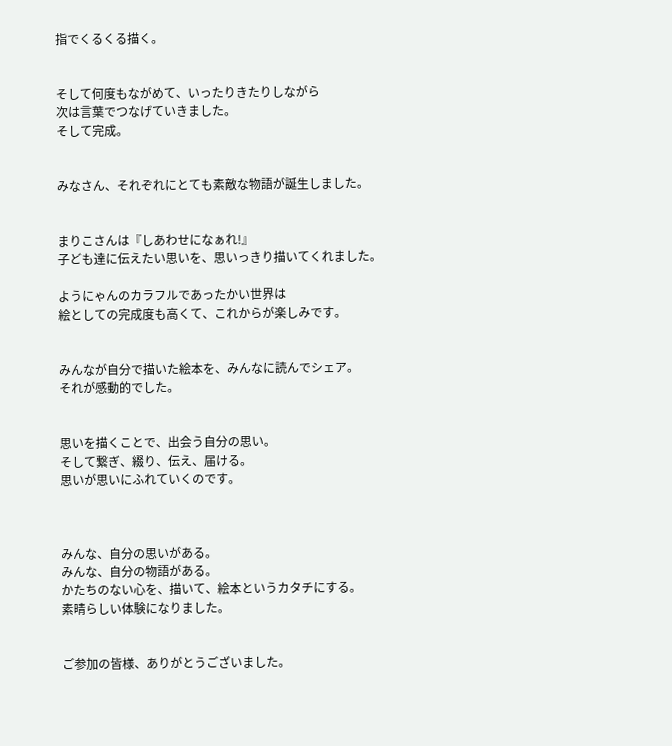指でくるくる描く。


そして何度もながめて、いったりきたりしながら
次は言葉でつなげていきました。
そして完成。


みなさん、それぞれにとても素敵な物語が誕生しました。


まりこさんは『しあわせになぁれ!』
子ども達に伝えたい思いを、思いっきり描いてくれました。

ようにゃんのカラフルであったかい世界は
絵としての完成度も高くて、これからが楽しみです。


みんなが自分で描いた絵本を、みんなに読んでシェア。
それが感動的でした。


思いを描くことで、出会う自分の思い。
そして繋ぎ、綴り、伝え、届ける。
思いが思いにふれていくのです。



みんな、自分の思いがある。
みんな、自分の物語がある。
かたちのない心を、描いて、絵本というカタチにする。
素晴らしい体験になりました。


ご参加の皆様、ありがとうございました。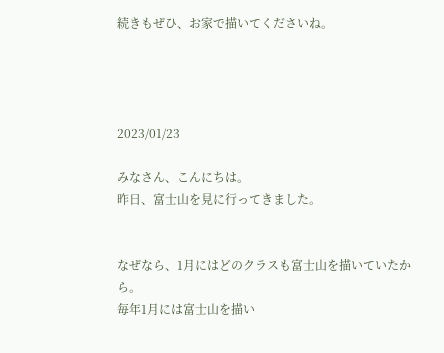続きもぜひ、お家で描いてくださいね。




2023/01/23

みなさん、こんにちは。
昨日、富士山を見に行ってきました。


なぜなら、1月にはどのクラスも富士山を描いていたから。
毎年1月には富士山を描い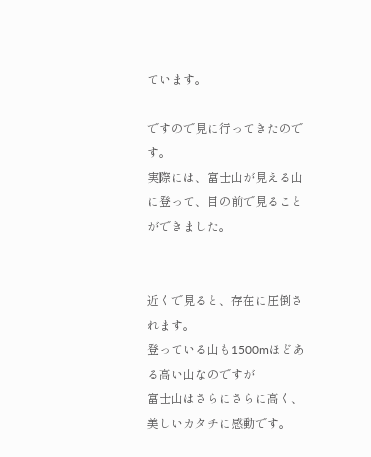ています。

ですので見に行ってきたのです。
実際には、富士山が見える山に登って、目の前で見ることができました。


近くで見ると、存在に圧倒されます。
登っている山も1500mほどある高い山なのですが
富士山はさらにさらに高く、美しいカタチに感動です。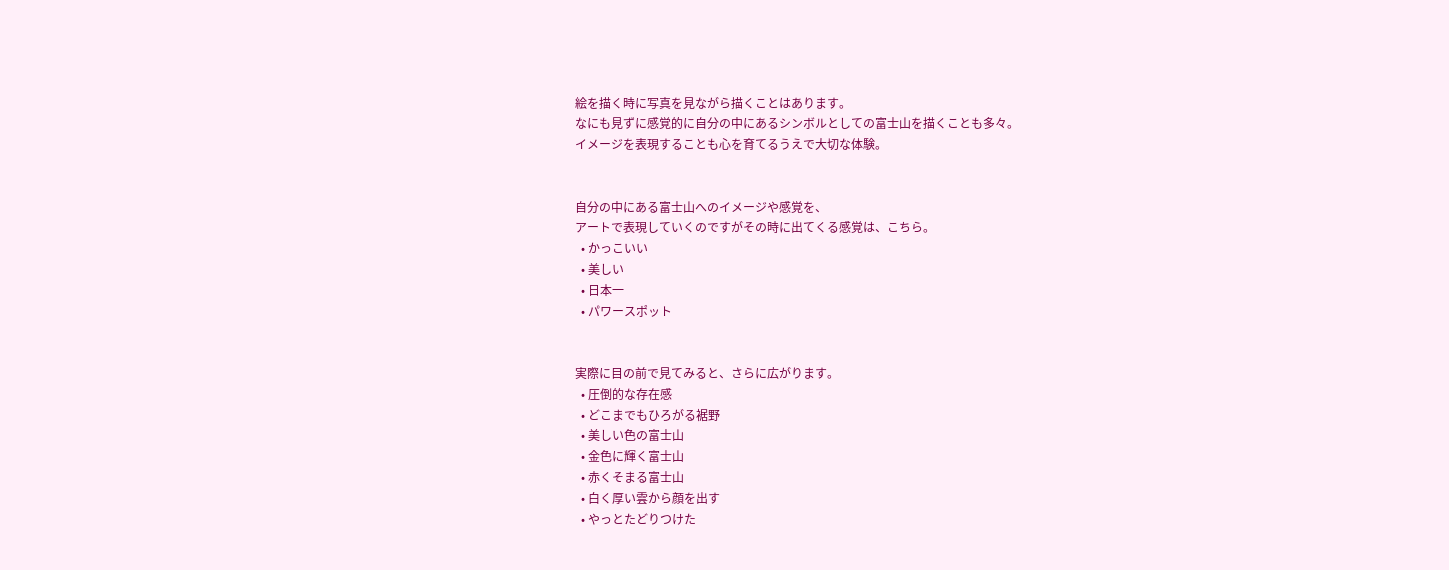絵を描く時に写真を見ながら描くことはあります。
なにも見ずに感覚的に自分の中にあるシンボルとしての富士山を描くことも多々。
イメージを表現することも心を育てるうえで大切な体験。


自分の中にある富士山へのイメージや感覚を、
アートで表現していくのですがその時に出てくる感覚は、こちら。
  • かっこいい
  • 美しい
  • 日本一
  • パワースポット


実際に目の前で見てみると、さらに広がります。
  • 圧倒的な存在感
  • どこまでもひろがる裾野
  • 美しい色の富士山
  • 金色に輝く富士山
  • 赤くそまる富士山
  • 白く厚い雲から顔を出す
  • やっとたどりつけた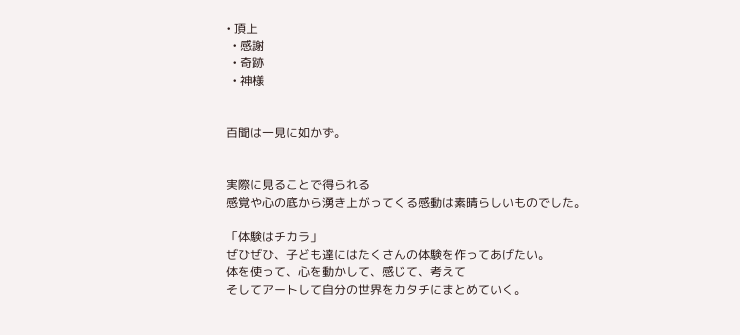• 頂上
  • 感謝
  • 奇跡
  • 神様


百聞は一見に如かず。


実際に見ることで得られる
感覚や心の底から湧き上がってくる感動は素晴らしいものでした。

「体験はチカラ」
ぜひぜひ、子ども達にはたくさんの体験を作ってあげたい。
体を使って、心を動かして、感じて、考えて
そしてアートして自分の世界をカタチにまとめていく。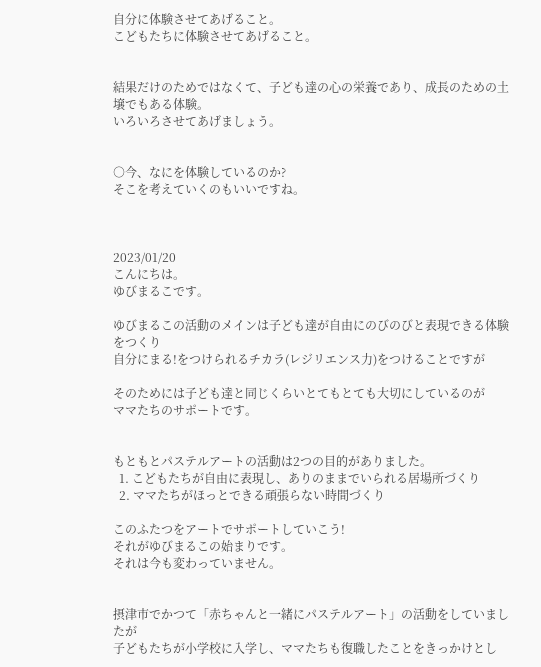自分に体験させてあげること。
こどもたちに体験させてあげること。


結果だけのためではなくて、子ども達の心の栄養であり、成長のための土壌でもある体験。
いろいろさせてあげましょう。


○今、なにを体験しているのか?
そこを考えていくのもいいですね。



2023/01/20
こんにちは。
ゆびまるこです。

ゆびまるこの活動のメインは子ども達が自由にのびのびと表現できる体験をつくり
自分にまる!をつけられるチカラ(レジリエンス力)をつけることですが

そのためには子ども達と同じくらいとてもとても大切にしているのが
ママたちのサポートです。


もともとパステルアートの活動は2つの目的がありました。
  1. こどもたちが自由に表現し、ありのままでいられる居場所づくり
  2. ママたちがほっとできる頑張らない時間づくり

このふたつをアートでサポートしていこう!
それがゆびまるこの始まりです。
それは今も変わっていません。


摂津市でかつて「赤ちゃんと一緒にパステルアート」の活動をしていましたが
子どもたちが小学校に入学し、ママたちも復職したことをきっかけとし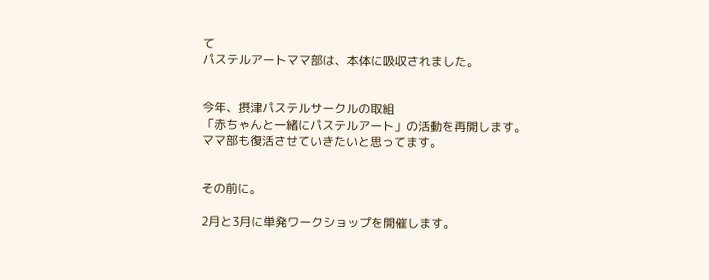て
パステルアートママ部は、本体に吸収されました。


今年、摂津パステルサークルの取組
「赤ちゃんと一緒にパステルアート」の活動を再開します。
ママ部も復活させていきたいと思ってます。


その前に。

2月と3月に単発ワークショップを開催します。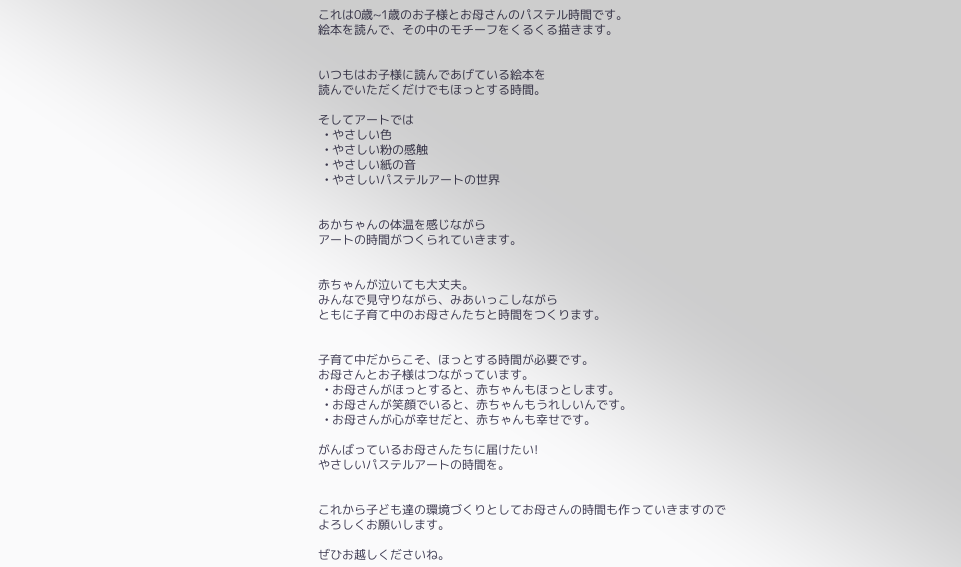これは0歳~1歳のお子様とお母さんのパステル時間です。
絵本を読んで、その中のモチーフをくるくる描きます。


いつもはお子様に読んであげている絵本を
読んでいただくだけでもほっとする時間。

そしてアートでは
  • やさしい色
  • やさしい粉の感触
  • やさしい紙の音
  • やさしいパステルアートの世界


あかちゃんの体温を感じながら
アートの時間がつくられていきます。


赤ちゃんが泣いても大丈夫。
みんなで見守りながら、みあいっこしながら
ともに子育て中のお母さんたちと時間をつくります。


子育て中だからこそ、ほっとする時間が必要です。
お母さんとお子様はつながっています。
  • お母さんがほっとすると、赤ちゃんもほっとします。
  • お母さんが笑顔でいると、赤ちゃんもうれしいんです。
  • お母さんが心が幸せだと、赤ちゃんも幸せです。

がんばっているお母さんたちに届けたい!
やさしいパステルアートの時間を。


これから子ども達の環境づくりとしてお母さんの時間も作っていきますので
よろしくお願いします。

ぜひお越しくださいね。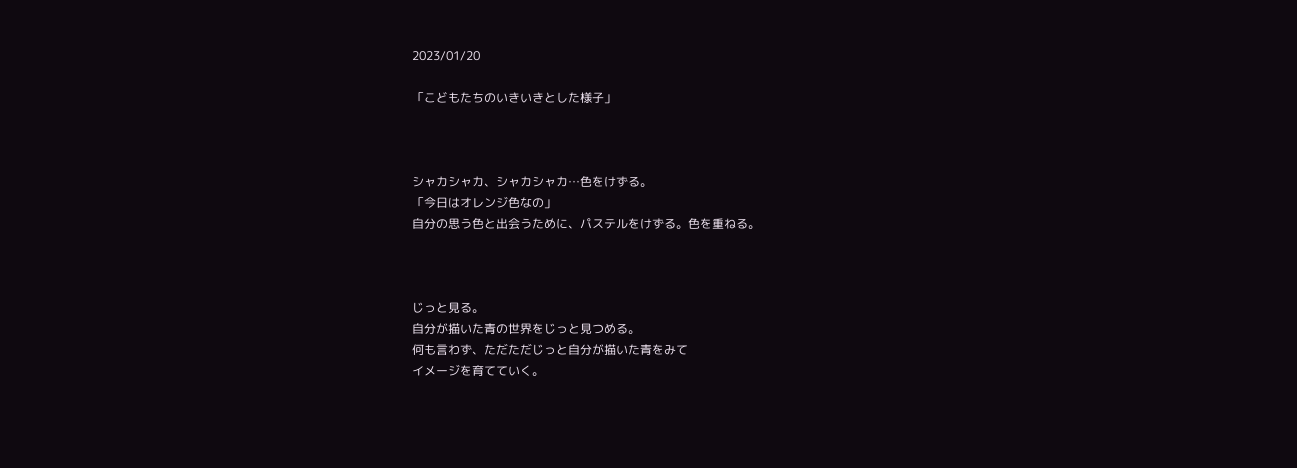2023/01/20

「こどもたちのいきいきとした様子」



シャカシャカ、シャカシャカ…色をけずる。
「今日はオレンジ色なの」
自分の思う色と出会うために、パステルをけずる。色を重ねる。



じっと見る。
自分が描いた青の世界をじっと見つめる。
何も言わず、ただただじっと自分が描いた青をみて
イメージを育てていく。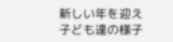新しい年を迎え子ども達の様子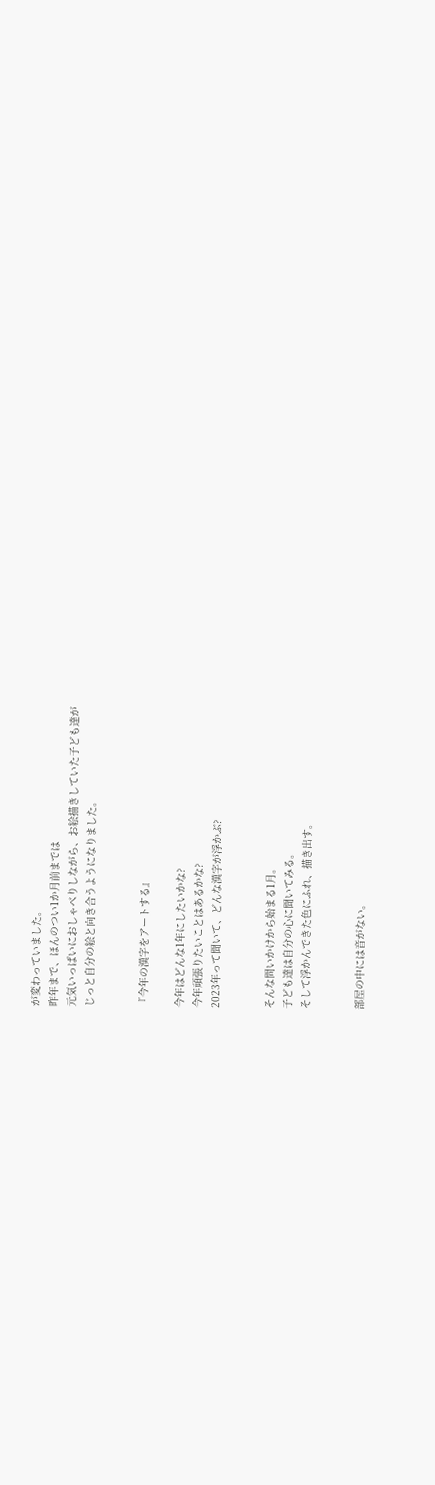が変わっていました。
昨年まで、ほんのつい1か月前までは
元気いっぱいにおしゃべりしながら、お絵描きしていた子ども達が
じっと自分の絵と向き合うようになりました。


『今年の漢字をアートする』

今年はどんな1年にしたいかな?
今年頑張りたいことはあるかな?
2023年って聞いて、どんな漢字が浮かぶ?


そんな問いかけから始まる1月。
子ども達は自分の心に聞いてみる。
そして浮かんできた色にふれ、描き出す。


部屋の中には音がない。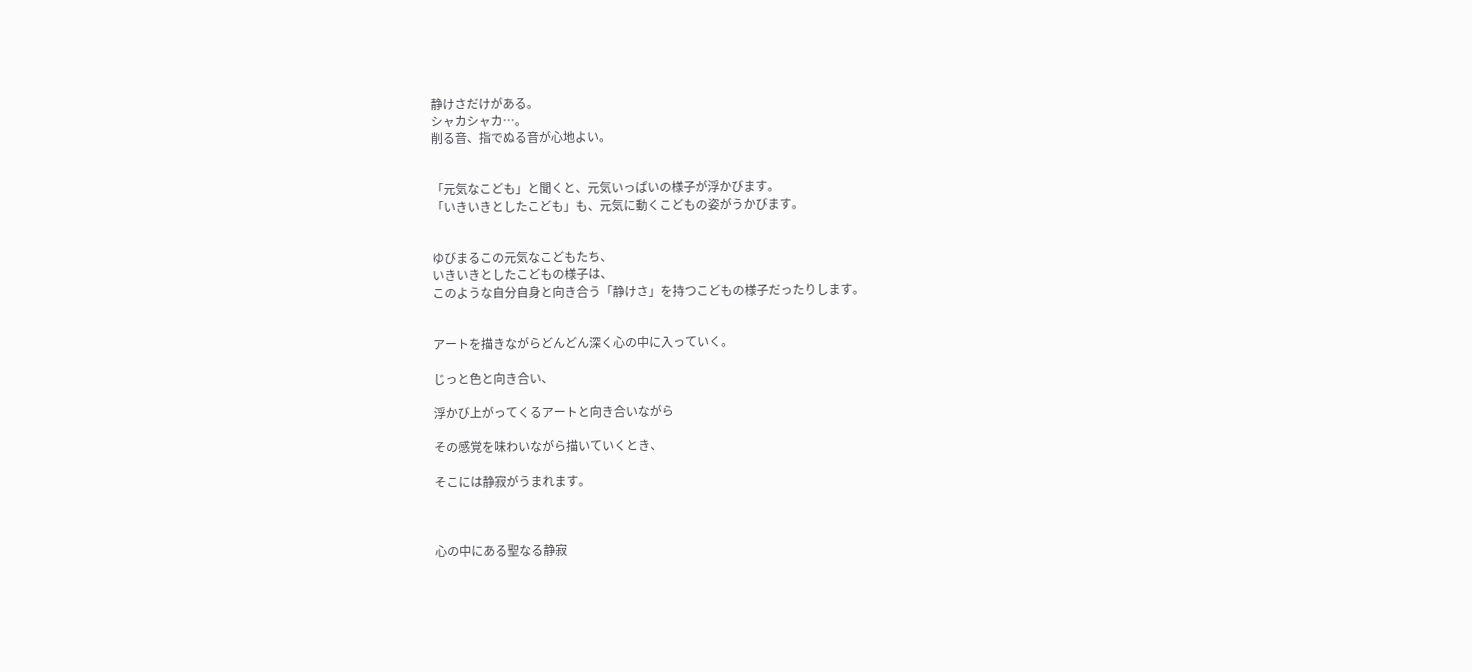静けさだけがある。
シャカシャカ…。
削る音、指でぬる音が心地よい。


「元気なこども」と聞くと、元気いっぱいの様子が浮かびます。
「いきいきとしたこども」も、元気に動くこどもの姿がうかびます。


ゆびまるこの元気なこどもたち、
いきいきとしたこどもの様子は、
このような自分自身と向き合う「静けさ」を持つこどもの様子だったりします。


アートを描きながらどんどん深く心の中に入っていく。

じっと色と向き合い、

浮かび上がってくるアートと向き合いながら

その感覚を味わいながら描いていくとき、

そこには静寂がうまれます。



心の中にある聖なる静寂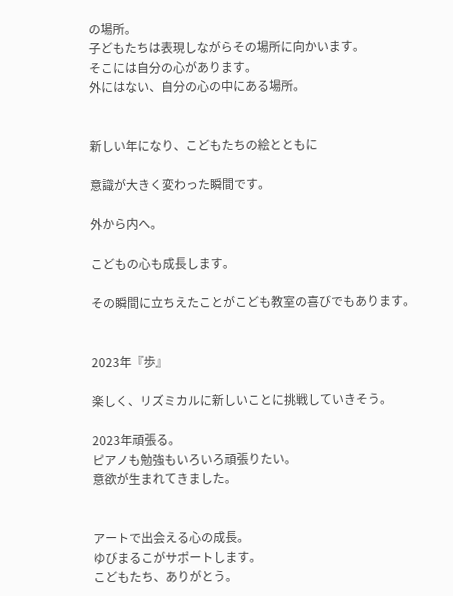の場所。
子どもたちは表現しながらその場所に向かいます。
そこには自分の心があります。
外にはない、自分の心の中にある場所。


新しい年になり、こどもたちの絵とともに

意識が大きく変わった瞬間です。

外から内へ。

こどもの心も成長します。

その瞬間に立ちえたことがこども教室の喜びでもあります。


2023年『歩』

楽しく、リズミカルに新しいことに挑戦していきそう。

2023年頑張る。
ピアノも勉強もいろいろ頑張りたい。
意欲が生まれてきました。


アートで出会える心の成長。
ゆびまるこがサポートします。
こどもたち、ありがとう。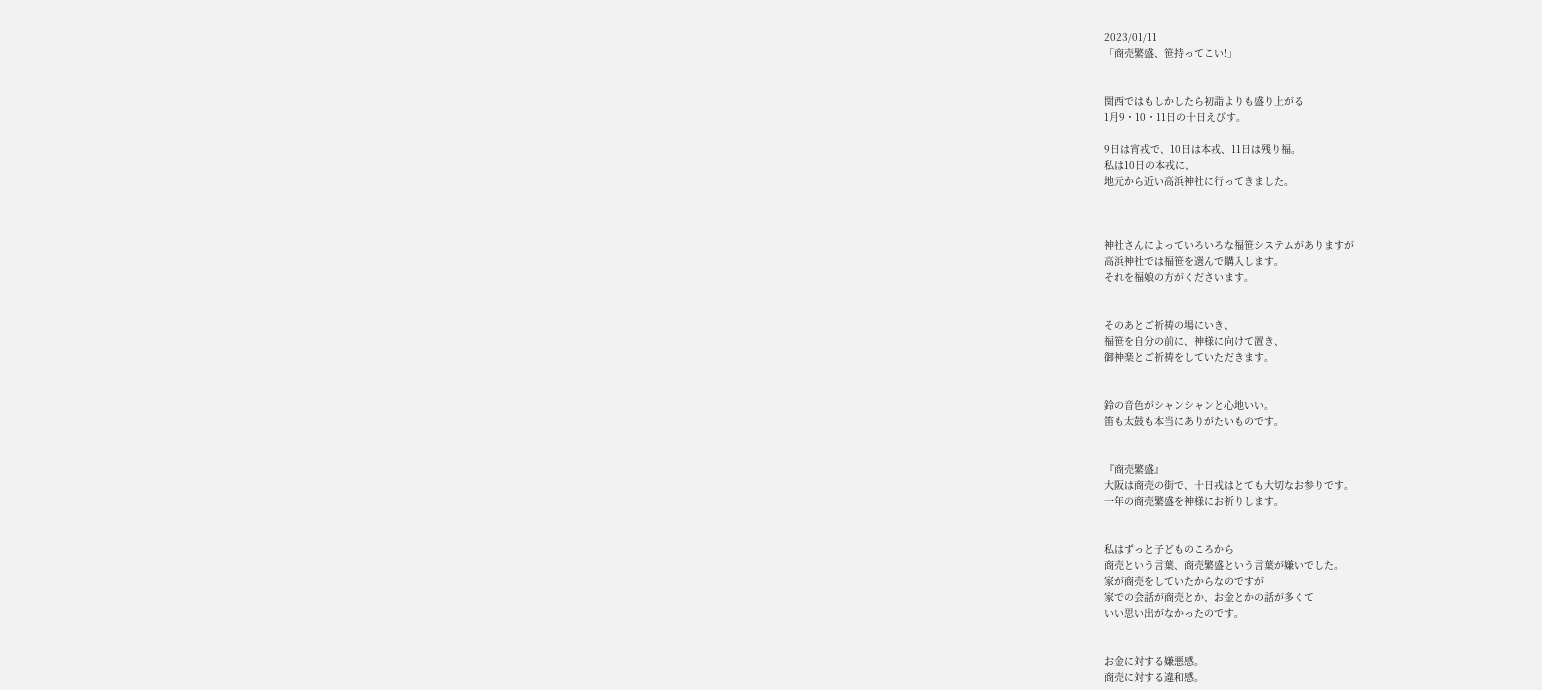2023/01/11
「商売繁盛、笹持ってこい!」


関西ではもしかしたら初詣よりも盛り上がる
1月9・10・11日の十日えびす。

9日は宵戎で、10日は本戎、11日は残り福。
私は10日の本戎に、
地元から近い高浜神社に行ってきました。



神社さんによっていろいろな福笹システムがありますが
高浜神社では福笹を選んで購入します。
それを福娘の方がくださいます。


そのあとご祈祷の場にいき、
福笹を自分の前に、神様に向けて置き、
御神楽とご祈祷をしていただきます。


鈴の音色がシャンシャンと心地いい。
笛も太鼓も本当にありがたいものです。


『商売繁盛』
大阪は商売の街で、十日戎はとても大切なお参りです。
一年の商売繁盛を神様にお祈りします。


私はずっと子どものころから
商売という言葉、商売繁盛という言葉が嫌いでした。
家が商売をしていたからなのですが
家での会話が商売とか、お金とかの話が多くて
いい思い出がなかったのです。


お金に対する嫌悪感。
商売に対する違和感。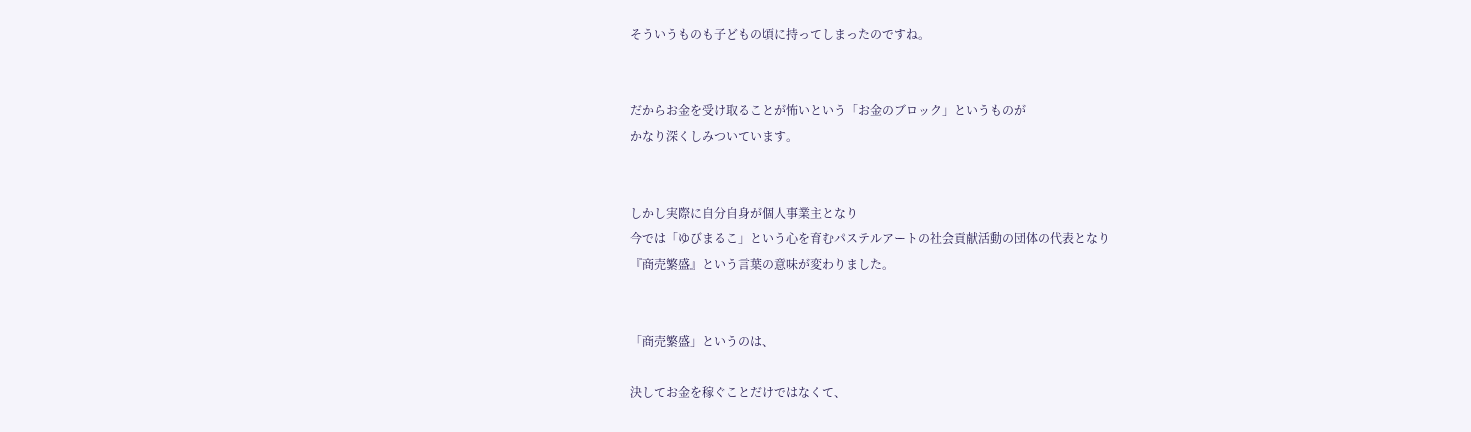そういうものも子どもの頃に持ってしまったのですね。


だからお金を受け取ることが怖いという「お金のブロック」というものが
かなり深くしみついています。


しかし実際に自分自身が個人事業主となり
今では「ゆびまるこ」という心を育むパステルアートの社会貢献活動の団体の代表となり
『商売繁盛』という言葉の意味が変わりました。


「商売繁盛」というのは、

決してお金を稼ぐことだけではなくて、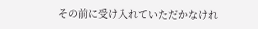その前に受け入れていただかなけれ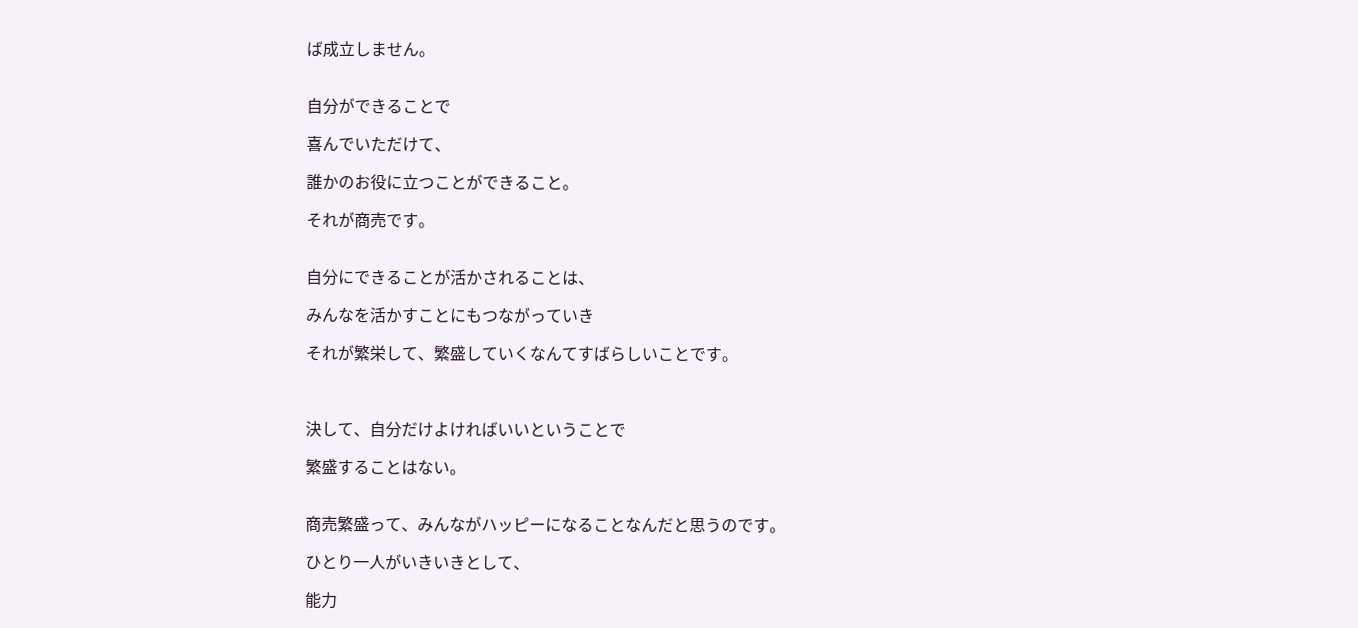ば成立しません。


自分ができることで

喜んでいただけて、

誰かのお役に立つことができること。

それが商売です。


自分にできることが活かされることは、

みんなを活かすことにもつながっていき

それが繁栄して、繁盛していくなんてすばらしいことです。



決して、自分だけよければいいということで

繁盛することはない。


商売繁盛って、みんながハッピーになることなんだと思うのです。

ひとり一人がいきいきとして、

能力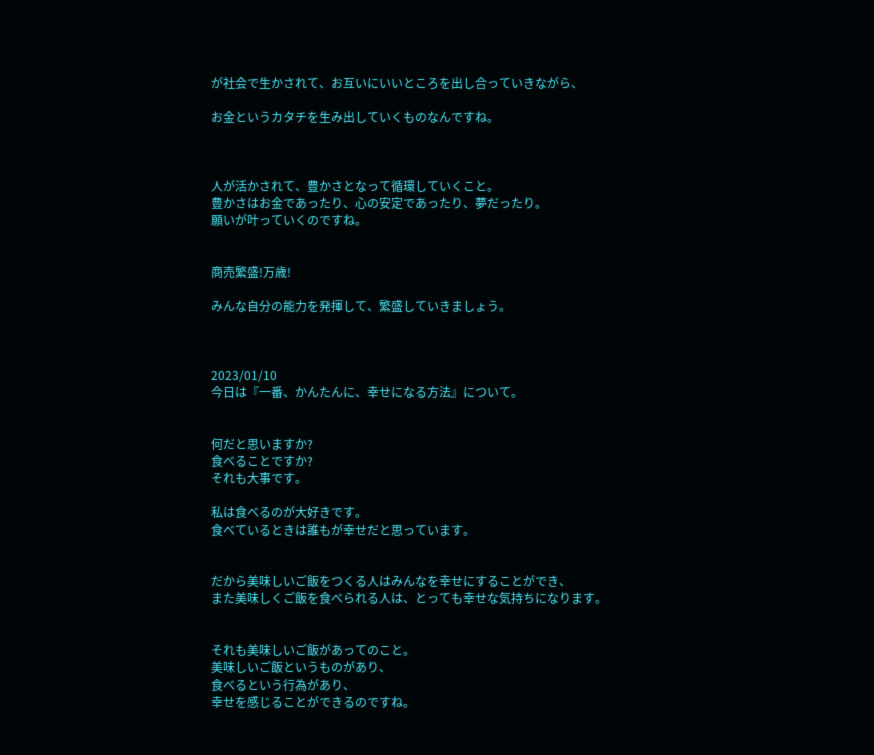が社会で生かされて、お互いにいいところを出し合っていきながら、

お金というカタチを生み出していくものなんですね。



人が活かされて、豊かさとなって循環していくこと。
豊かさはお金であったり、心の安定であったり、夢だったり。
願いが叶っていくのですね。


商売繁盛!万歳!

みんな自分の能力を発揮して、繁盛していきましょう。



2023/01/10
今日は『一番、かんたんに、幸せになる方法』について。


何だと思いますか?
食べることですか?
それも大事です。

私は食べるのが大好きです。
食べているときは誰もが幸せだと思っています。


だから美味しいご飯をつくる人はみんなを幸せにすることができ、
また美味しくご飯を食べられる人は、とっても幸せな気持ちになります。


それも美味しいご飯があってのこと。
美味しいご飯というものがあり、
食べるという行為があり、
幸せを感じることができるのですね。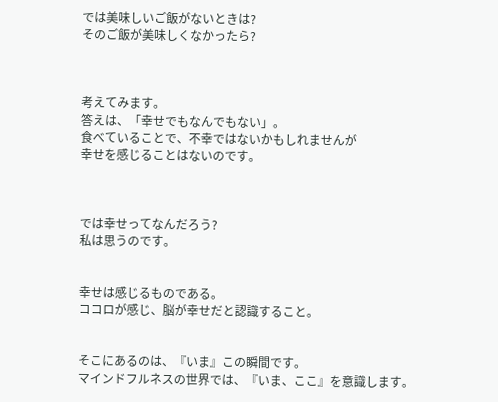では美味しいご飯がないときは?
そのご飯が美味しくなかったら?



考えてみます。
答えは、「幸せでもなんでもない」。
食べていることで、不幸ではないかもしれませんが
幸せを感じることはないのです。



では幸せってなんだろう?
私は思うのです。


幸せは感じるものである。
ココロが感じ、脳が幸せだと認識すること。


そこにあるのは、『いま』この瞬間です。
マインドフルネスの世界では、『いま、ここ』を意識します。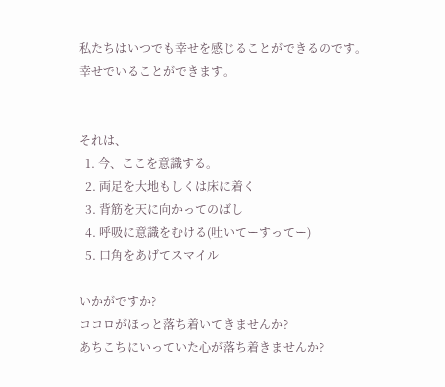私たちはいつでも幸せを感じることができるのです。
幸せでいることができます。


それは、
  1. 今、ここを意識する。
  2. 両足を大地もしくは床に着く
  3. 背筋を天に向かってのばし
  4. 呼吸に意識をむける(吐いてーすってー)
  5. 口角をあげてスマイル

いかがですか?
ココロがほっと落ち着いてきませんか?
あちこちにいっていた心が落ち着きませんか?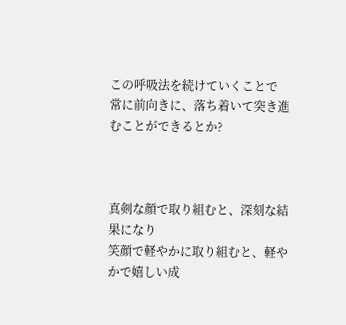この呼吸法を続けていくことで
常に前向きに、落ち着いて突き進むことができるとか?



真剣な顔で取り組むと、深刻な結果になり
笑顔で軽やかに取り組むと、軽やかで嬉しい成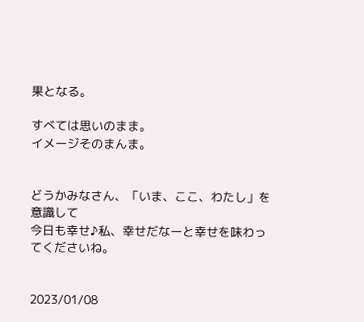果となる。

すべては思いのまま。
イメージそのまんま。


どうかみなさん、「いま、ここ、わたし」を意識して
今日も幸せ♪私、幸せだなーと幸せを味わってくださいね。


2023/01/08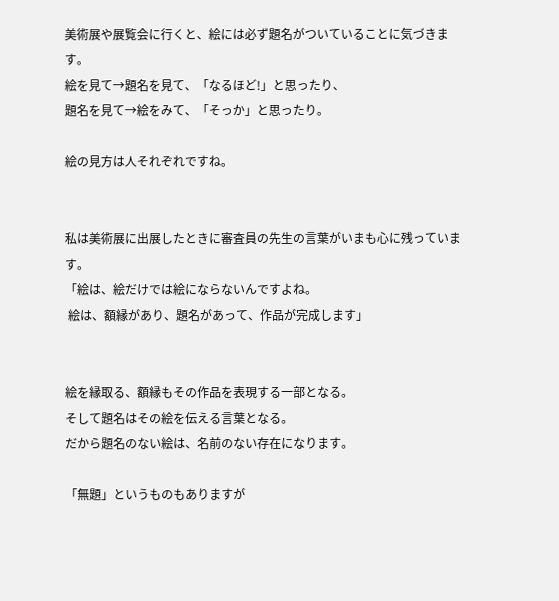美術展や展覧会に行くと、絵には必ず題名がついていることに気づきます。
絵を見て→題名を見て、「なるほど!」と思ったり、
題名を見て→絵をみて、「そっか」と思ったり。

絵の見方は人それぞれですね。


私は美術展に出展したときに審査員の先生の言葉がいまも心に残っています。
「絵は、絵だけでは絵にならないんですよね。
 絵は、額縁があり、題名があって、作品が完成します」


絵を縁取る、額縁もその作品を表現する一部となる。
そして題名はその絵を伝える言葉となる。
だから題名のない絵は、名前のない存在になります。

「無題」というものもありますが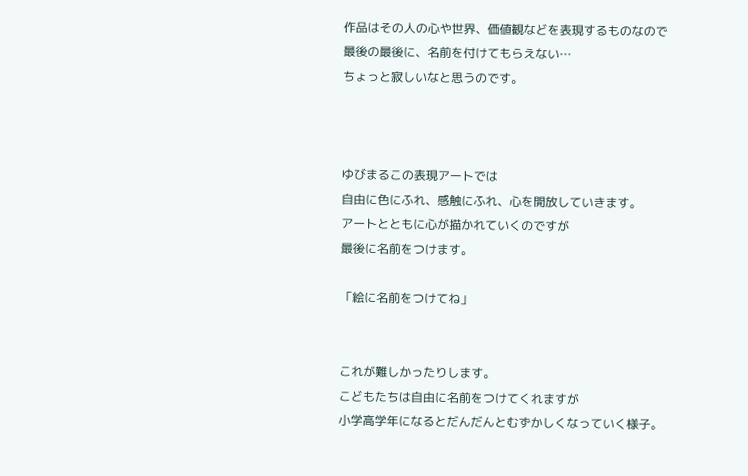作品はその人の心や世界、価値観などを表現するものなので
最後の最後に、名前を付けてもらえない…
ちょっと寂しいなと思うのです。



ゆびまるこの表現アートでは
自由に色にふれ、感触にふれ、心を開放していきます。
アートとともに心が描かれていくのですが
最後に名前をつけます。

「絵に名前をつけてね」


これが難しかったりします。
こどもたちは自由に名前をつけてくれますが
小学高学年になるとだんだんとむずかしくなっていく様子。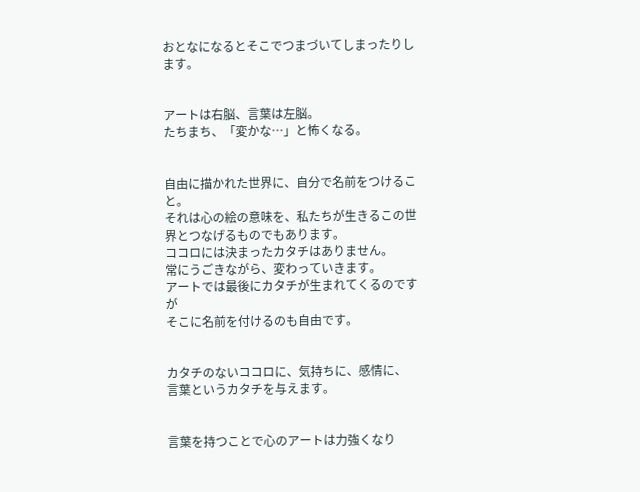おとなになるとそこでつまづいてしまったりします。


アートは右脳、言葉は左脳。
たちまち、「変かな…」と怖くなる。


自由に描かれた世界に、自分で名前をつけること。
それは心の絵の意味を、私たちが生きるこの世界とつなげるものでもあります。
ココロには決まったカタチはありません。
常にうごきながら、変わっていきます。
アートでは最後にカタチが生まれてくるのですが
そこに名前を付けるのも自由です。


カタチのないココロに、気持ちに、感情に、
言葉というカタチを与えます。


言葉を持つことで心のアートは力強くなり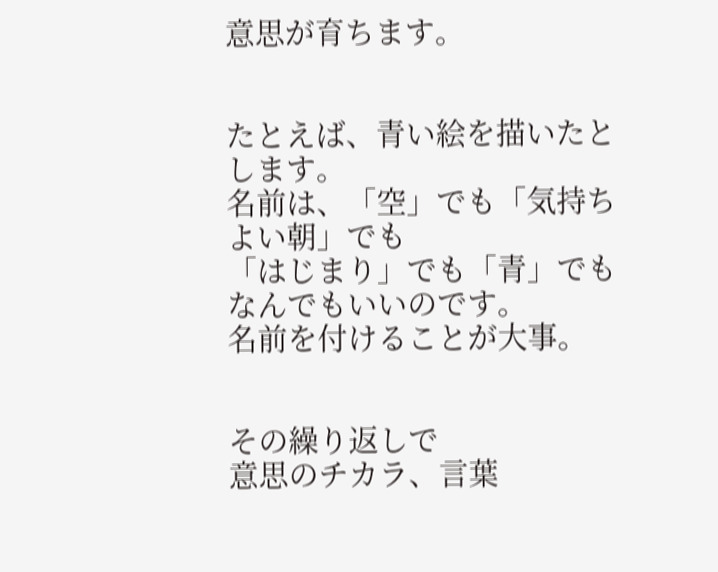意思が育ちます。


たとえば、青い絵を描いたとします。
名前は、「空」でも「気持ちよい朝」でも
「はじまり」でも「青」でもなんでもいいのです。
名前を付けることが大事。


その繰り返しで
意思のチカラ、言葉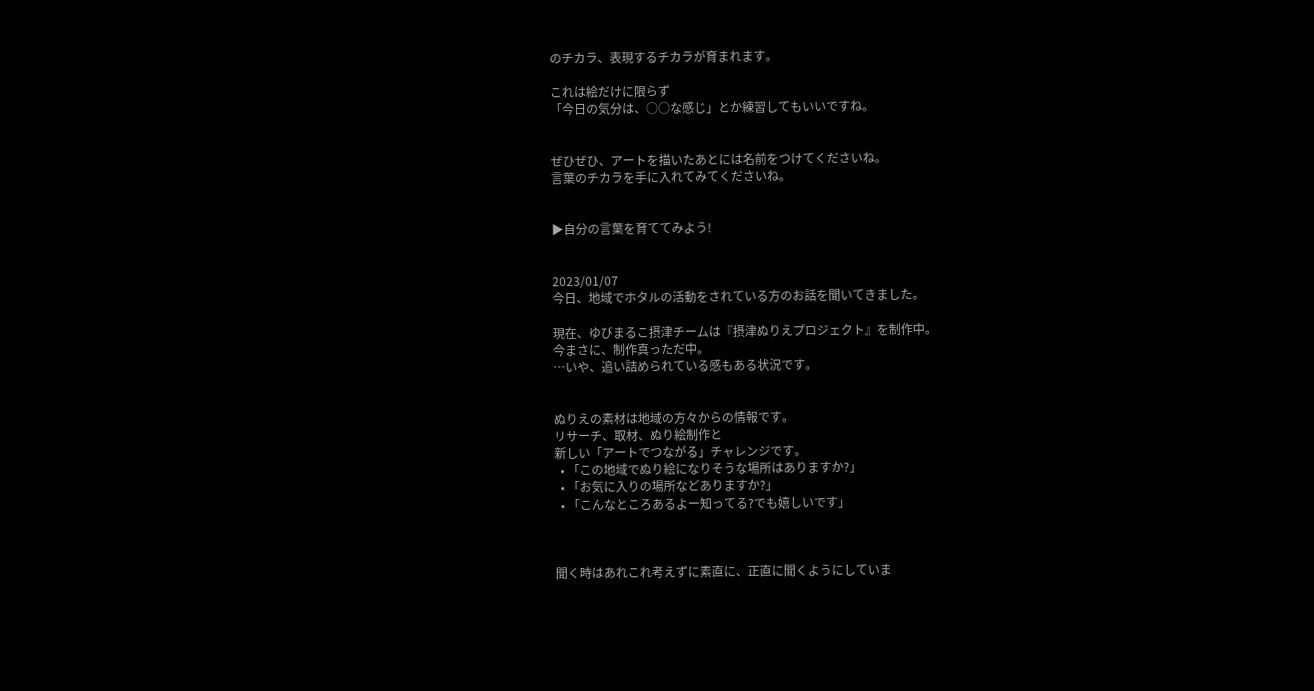のチカラ、表現するチカラが育まれます。

これは絵だけに限らず
「今日の気分は、○○な感じ」とか練習してもいいですね。


ぜひぜひ、アートを描いたあとには名前をつけてくださいね。
言葉のチカラを手に入れてみてくださいね。


▶自分の言葉を育ててみよう!


2023/01/07
今日、地域でホタルの活動をされている方のお話を聞いてきました。

現在、ゆびまるこ摂津チームは『摂津ぬりえプロジェクト』を制作中。
今まさに、制作真っただ中。
…いや、追い詰められている感もある状況です。


ぬりえの素材は地域の方々からの情報です。
リサーチ、取材、ぬり絵制作と
新しい「アートでつながる」チャレンジです。
  • 「この地域でぬり絵になりそうな場所はありますか?」
  • 「お気に入りの場所などありますか?」
  • 「こんなところあるよー知ってる?でも嬉しいです」



聞く時はあれこれ考えずに素直に、正直に聞くようにしていま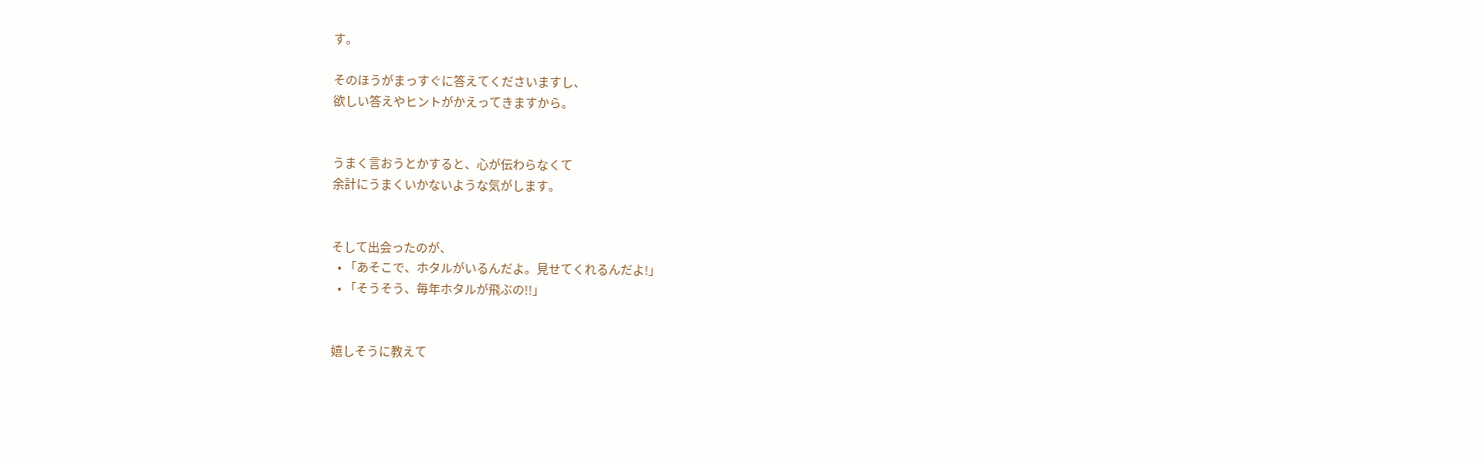す。

そのほうがまっすぐに答えてくださいますし、
欲しい答えやヒントがかえってきますから。


うまく言おうとかすると、心が伝わらなくて
余計にうまくいかないような気がします。


そして出会ったのが、
  • 「あそこで、ホタルがいるんだよ。見せてくれるんだよ!」
  • 「そうそう、毎年ホタルが飛ぶの!!」


嬉しそうに教えて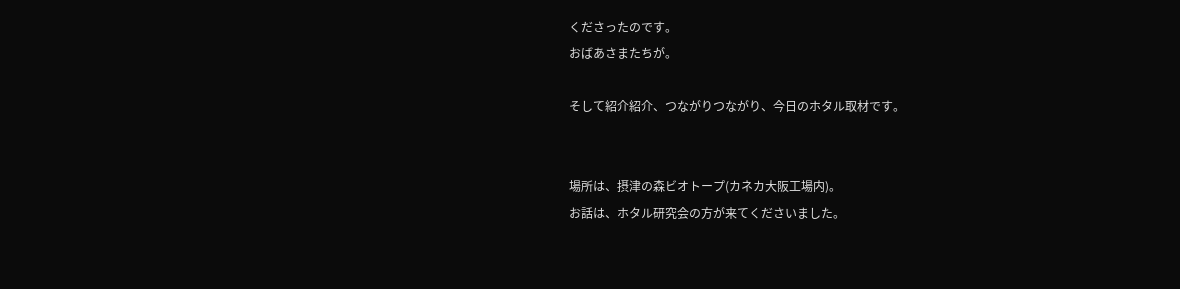くださったのです。
おばあさまたちが。

そして紹介紹介、つながりつながり、今日のホタル取材です。


場所は、摂津の森ビオトープ(カネカ大阪工場内)。
お話は、ホタル研究会の方が来てくださいました。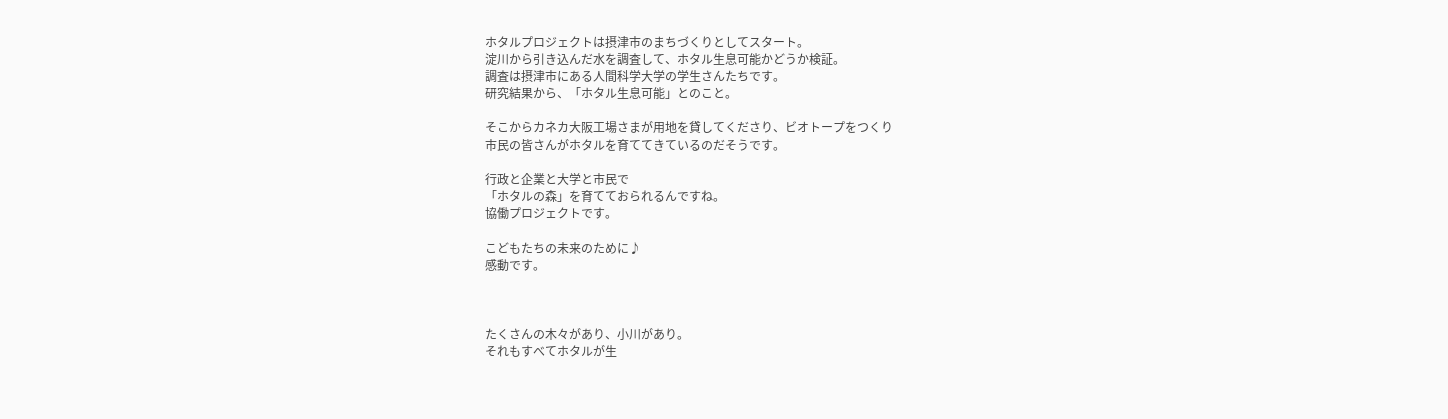ホタルプロジェクトは摂津市のまちづくりとしてスタート。
淀川から引き込んだ水を調査して、ホタル生息可能かどうか検証。
調査は摂津市にある人間科学大学の学生さんたちです。
研究結果から、「ホタル生息可能」とのこと。

そこからカネカ大阪工場さまが用地を貸してくださり、ビオトープをつくり
市民の皆さんがホタルを育ててきているのだそうです。

行政と企業と大学と市民で
「ホタルの森」を育てておられるんですね。
協働プロジェクトです。

こどもたちの未来のために♪
感動です。



たくさんの木々があり、小川があり。
それもすべてホタルが生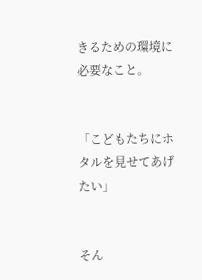きるための環境に必要なこと。


「こどもたちにホタルを見せてあげたい」


そん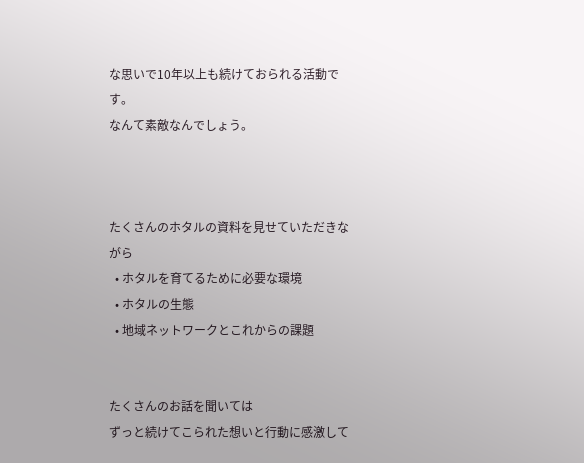な思いで10年以上も続けておられる活動です。
なんて素敵なんでしょう。



たくさんのホタルの資料を見せていただきながら
  • ホタルを育てるために必要な環境
  • ホタルの生態
  • 地域ネットワークとこれからの課題


たくさんのお話を聞いては
ずっと続けてこられた想いと行動に感激して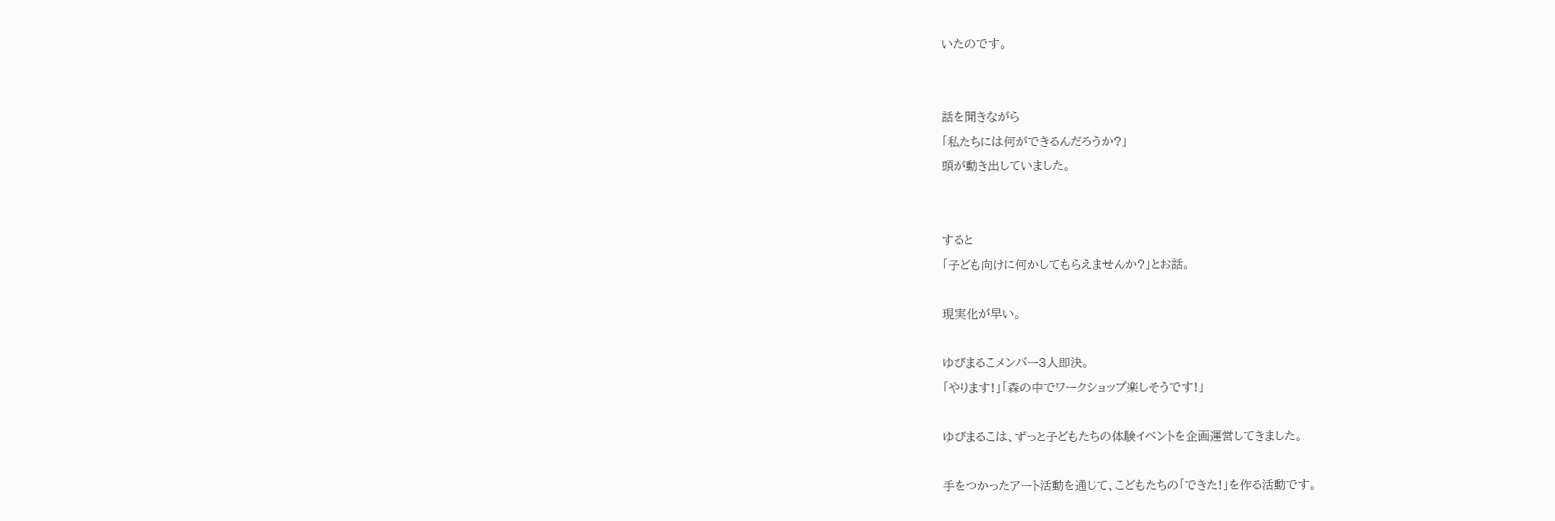いたのです。


話を聞きながら
「私たちには何ができるんだろうか?」
頭が動き出していました。


すると
「子ども向けに何かしてもらえませんか?」とお話。

現実化が早い。

ゆびまるこメンバー3人即決。
「やります!」「森の中でワークショップ楽しそうです!」

ゆびまるこは、ずっと子どもたちの体験イベントを企画運営してきました。

手をつかったアート活動を通じて、こどもたちの「できた!」を作る活動です。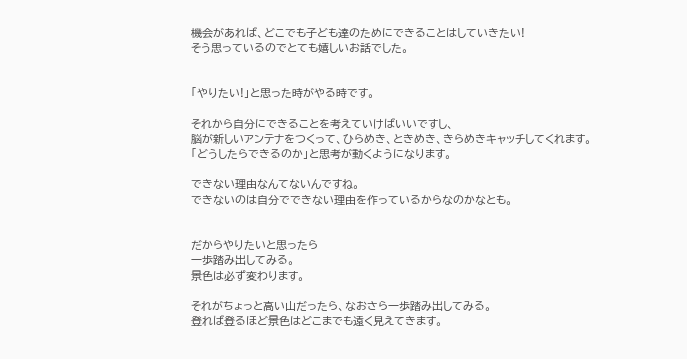機会があれば、どこでも子ども達のためにできることはしていきたい!
そう思っているのでとても嬉しいお話でした。


「やりたい!」と思った時がやる時です。

それから自分にできることを考えていけばいいですし、
脳が新しいアンテナをつくって、ひらめき、ときめき、きらめきキャッチしてくれます。
「どうしたらできるのか」と思考が動くようになります。

できない理由なんてないんですね。
できないのは自分でできない理由を作っているからなのかなとも。


だからやりたいと思ったら
一歩踏み出してみる。
景色は必ず変わります。

それがちょっと高い山だったら、なおさら一歩踏み出してみる。
登れば登るほど景色はどこまでも遠く見えてきます。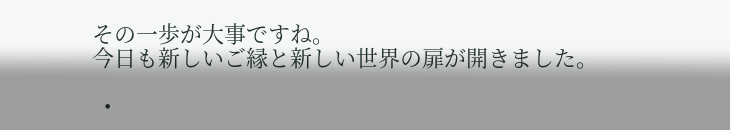その一歩が大事ですね。
今日も新しいご縁と新しい世界の扉が開きました。

  •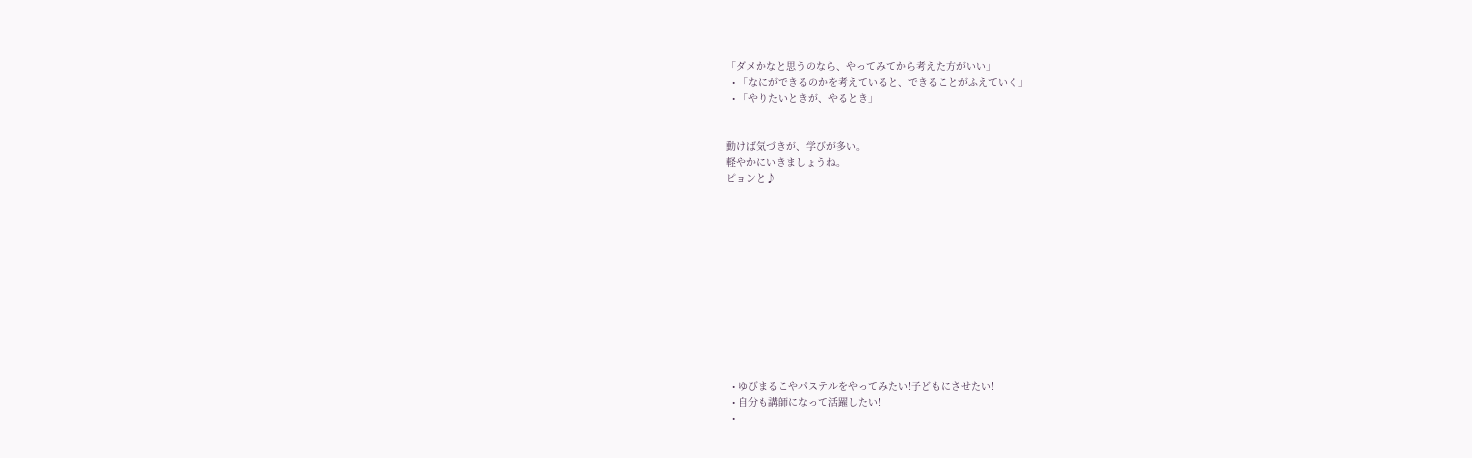「ダメかなと思うのなら、やってみてから考えた方がいい」
  • 「なにができるのかを考えていると、できることがふえていく」
  • 「やりたいときが、やるとき」


動けば気づきが、学びが多い。
軽やかにいきましょうね。
ピョンと♪












  • ゆびまるこやパステルをやってみたい!子どもにさせたい!
  • 自分も講師になって活躍したい!
  •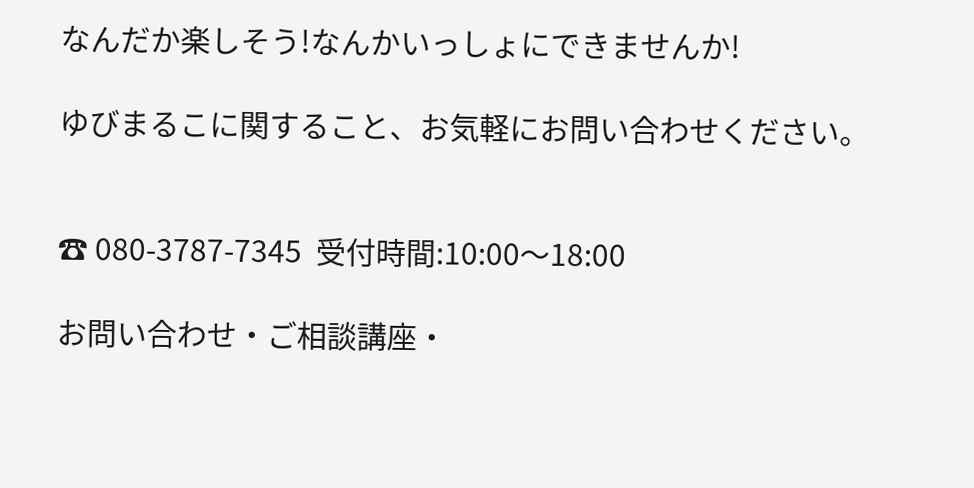なんだか楽しそう!なんかいっしょにできませんか!

ゆびまるこに関すること、お気軽にお問い合わせください。


☎ 080-3787-7345  受付時間:10:00〜18:00

お問い合わせ・ご相談講座・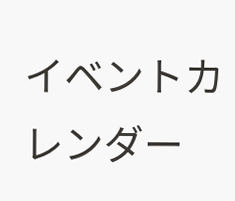イベントカレンダー